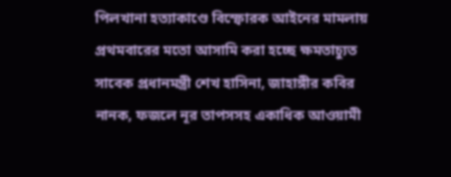পিলখানা হত্যাকাণ্ডে বিস্ফোরক আইনের মামলায় প্রথমবারের মতো আসামি করা হচ্ছে ক্ষমতাচ্যুত সাবেক প্রধানমন্ত্রী শেখ হাসিনা, জাহাঙ্গীর কবির নানক, ফজলে নূর তাপসসহ একাধিক আওয়ামী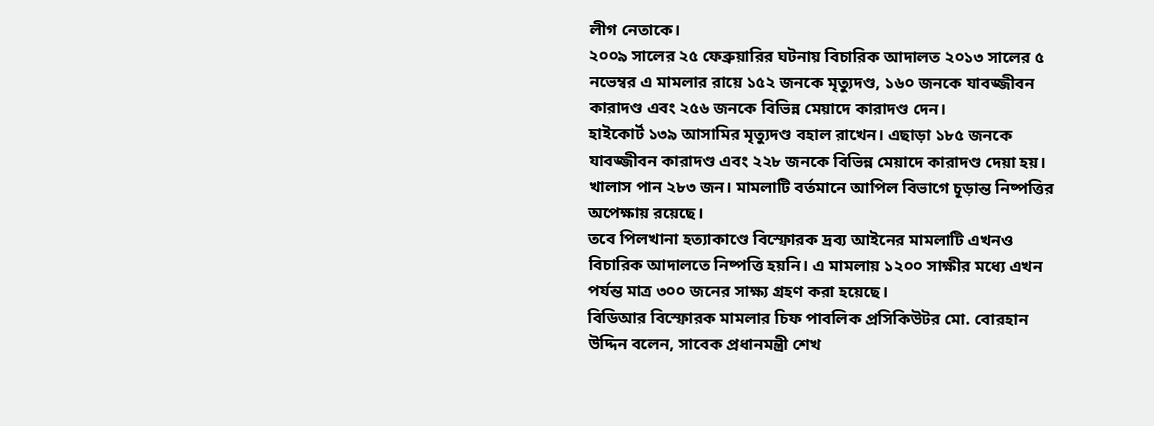লীগ নেতাকে।
২০০৯ সালের ২৫ ফেব্রুয়ারির ঘটনায় বিচারিক আদালত ২০১৩ সালের ৫ নভেম্বর এ মামলার রায়ে ১৫২ জনকে মৃত্যুদণ্ড, ১৬০ জনকে যাবজ্জীবন কারাদণ্ড এবং ২৫৬ জনকে বিভিন্ন মেয়াদে কারাদণ্ড দেন।
হাইকোর্ট ১৩৯ আসামির মৃত্যুদণ্ড বহাল রাখেন। এছাড়া ১৮৫ জনকে যাবজ্জীবন কারাদণ্ড এবং ২২৮ জনকে বিভিন্ন মেয়াদে কারাদণ্ড দেয়া হয়। খালাস পান ২৮৩ জন। মামলাটি বর্তমানে আপিল বিভাগে চূড়ান্ত নিষ্পত্তির অপেক্ষায় রয়েছে।
তবে পিলখানা হত্যাকাণ্ডে বিস্ফোরক দ্রব্য আইনের মামলাটি এখনও বিচারিক আদালতে নিষ্পত্তি হয়নি। এ মামলায় ১২০০ সাক্ষীর মধ্যে এখন পর্যন্ত মাত্র ৩০০ জনের সাক্ষ্য গ্রহণ করা হয়েছে।
বিডিআর বিস্ফোরক মামলার চিফ পাবলিক প্রসিকিউটর মো. বোরহান উদ্দিন বলেন, সাবেক প্রধানমন্ত্রী শেখ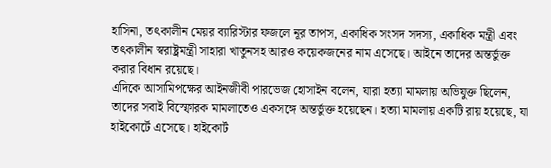হাসিনা, তৎকালীন মেয়র ব্যারিস্টার ফজলে নূর তাপস, একাধিক সংসদ সদস্য, একাধিক মন্ত্রী এবং তৎকালীন স্বরাষ্ট্রমন্ত্রী সাহারা খাতুনসহ আরও কয়েকজনের নাম এসেছে। আইনে তাদের অন্তর্ভুক্ত করার বিধান রয়েছে।
এদিকে আসামিপক্ষের আইনজীবী পারভেজ হোসাইন বলেন, যারা হত্যা মামলায় অভিযুক্ত ছিলেন, তাদের সবাই বিস্ফোরক মামলাতেও একসঙ্গে অন্তর্ভুক্ত হয়েছেন। হত্যা মামলায় একটি রায় হয়েছে, যা হাইকোর্টে এসেছে। হাইকোর্ট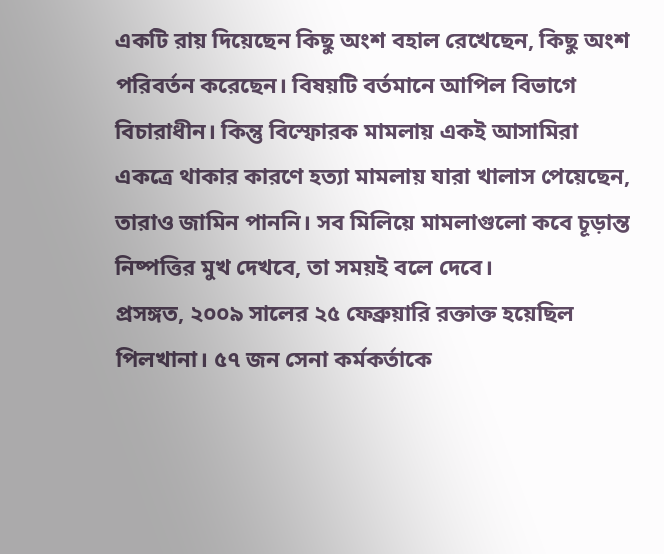একটি রায় দিয়েছেন কিছু অংশ বহাল রেখেছেন, কিছু অংশ পরিবর্তন করেছেন। বিষয়টি বর্তমানে আপিল বিভাগে বিচারাধীন। কিন্তু বিস্ফোরক মামলায় একই আসামিরা একত্রে থাকার কারণে হত্যা মামলায় যারা খালাস পেয়েছেন, তারাও জামিন পাননি। সব মিলিয়ে মামলাগুলো কবে চূড়ান্ত নিষ্পত্তির মুখ দেখবে, তা সময়ই বলে দেবে।
প্রসঙ্গত, ২০০৯ সালের ২৫ ফেব্রুয়ারি রক্তাক্ত হয়েছিল পিলখানা। ৫৭ জন সেনা কর্মকর্তাকে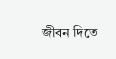জীবন দিতে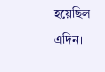হয়েছিল এদিন।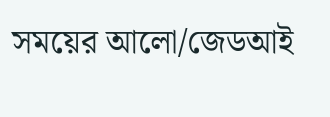সময়ের আলো/জেডআই